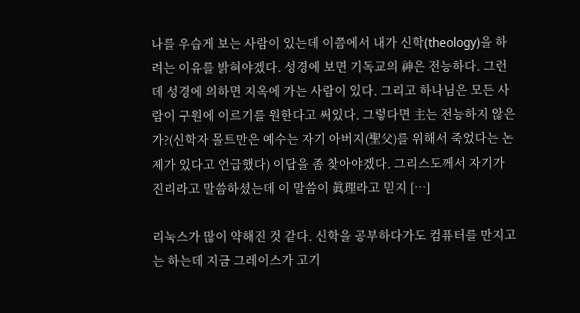나를 우습게 보는 사람이 있는데 이쯤에서 내가 신학(theology)을 하려는 이유를 밝혀야겠다. 성경에 보면 기독교의 神은 전능하다. 그런데 성경에 의하면 지옥에 가는 사람이 있다. 그리고 하나님은 모든 사람이 구원에 이르기를 원한다고 써있다. 그렇다면 主는 전능하지 않은가?(신학자 몰트만은 예수는 자기 아버지(聖父)를 위해서 죽었다는 논제가 있다고 언급했다) 이답을 좀 찾아야겠다. 그리스도께서 자기가 진리라고 말씀하셨는데 이 말씀이 眞理라고 믿지 […]

리눅스가 많이 약해진 것 같다. 신학을 공부하다가도 컴퓨터를 만지고는 하는데 지금 그레이스가 고기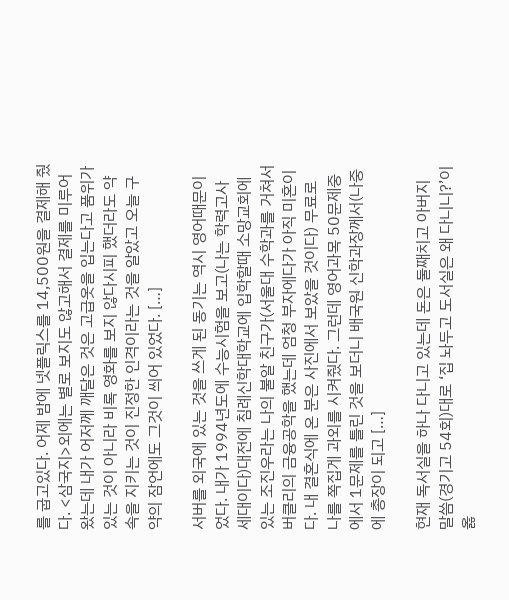를 굽고있다. 어제 밤에 넷플릭스를 14,500원을 결제해 줬다. <삼국지>외에는 별로 보지도 않고해서 결제를 미루어 왔는데 내가 어저께 깨달은 것은 고급옷을 입는다고 품위가 있는 것이 아니라 비록 영화를 보지 않다시피 했더라도 약속을 지키는 것이 진정한 인격이라는 것을 알았고 오늘 구약의 잠언에도 그것이 씌어 있었다. […]

서버를 외국에 있는 것을 쓰게 된 동기는 역시 영어때문이었다. 내가 1994년도에 수능시험을 보고(나는 학력고사 세대이다)대전에 침례신학대학교에 입학할때 소망교회에 있는 조진우라는 나의 불알 친구가(서울대 수학과를 거쳐서 버클리의 금융공학을 했는데 엄청 부자에다가 아직 미혼이다. 내 결혼식에 온 분은 사진에서 보았을 것이다) 무료로 나를 쪽집게 과외를 시켜줬다. 그런데 영어과목 50문제중에서 1문제를 틀린 것을 보더니 배국원 신학과장께서(나중에 총장이 되고 […]

현재 독서실을 하나 다니고 있는데 돈은 둘째치고 아버지 말씀(경기고 54회)대로 ‘집 놔두고 도서실은 왜 다니니?’이 옳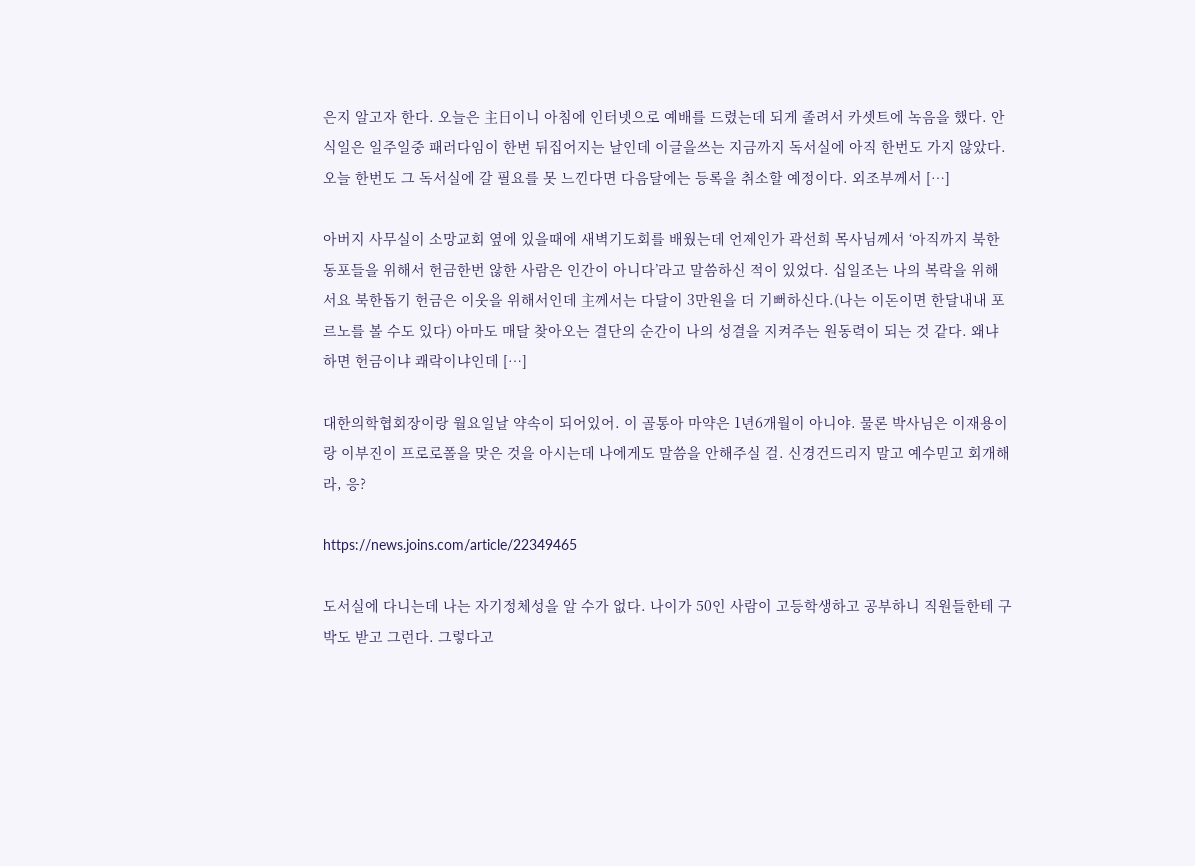은지 알고자 한다. 오늘은 主日이니 아침에 인터넷으로 예배를 드렸는데 되게 졸려서 카셋트에 녹음을 했다. 안식일은 일주일중 패러다임이 한번 뒤집어지는 날인데 이글을쓰는 지금까지 독서실에 아직 한번도 가지 않았다. 오늘 한번도 그 독서실에 갈 필요를 못 느낀다면 다음달에는 등록을 취소할 예정이다. 외조부께서 […]

아버지 사무실이 소망교회 옆에 있을때에 새벽기도회를 배웠는데 언제인가 곽선희 목사님께서 ‘아직까지 북한동포들을 위해서 헌금한번 않한 사람은 인간이 아니다’라고 말씀하신 적이 있었다. 십일조는 나의 복락을 위해서요 북한돕기 헌금은 이웃을 위해서인데 主께서는 다달이 3만원을 더 기뻐하신다.(나는 이돈이면 한달내내 포르노를 볼 수도 있다) 아마도 매달 찾아오는 결단의 순간이 나의 성결을 지켜주는 원동력이 되는 것 같다. 왜냐하면 헌금이냐 쾌락이냐인데 […]

대한의학협회장이랑 월요일날 약속이 되어있어. 이 골통아 마약은 1년6개월이 아니야. 물론 박사님은 이재용이랑 이부진이 프로로폴을 맞은 것을 아시는데 나에게도 말씀을 안해주실 걸. 신경건드리지 말고 예수믿고 회개해라, 응?

https://news.joins.com/article/22349465

도서실에 다니는데 나는 자기정체성을 알 수가 없다. 나이가 50인 사람이 고등학생하고 공부하니 직원들한테 구박도 받고 그런다. 그렇다고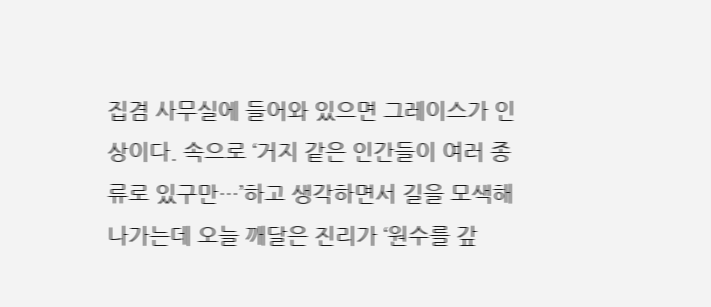집겸 사무실에 들어와 있으면 그레이스가 인상이다. 속으로 ‘거지 같은 인간들이 여러 종류로 있구만…’하고 생각하면서 길을 모색해 나가는데 오늘 깨달은 진리가 ‘원수를 갚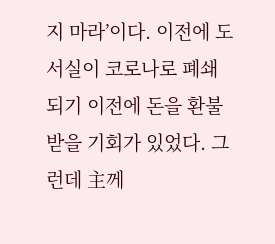지 마라’이다. 이전에 도서실이 코로나로 폐쇄되기 이전에 돈을 환불 받을 기회가 있었다. 그런데 主께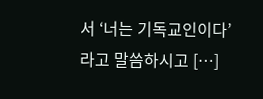서 ‘너는 기독교인이다’라고 말씀하시고 […]